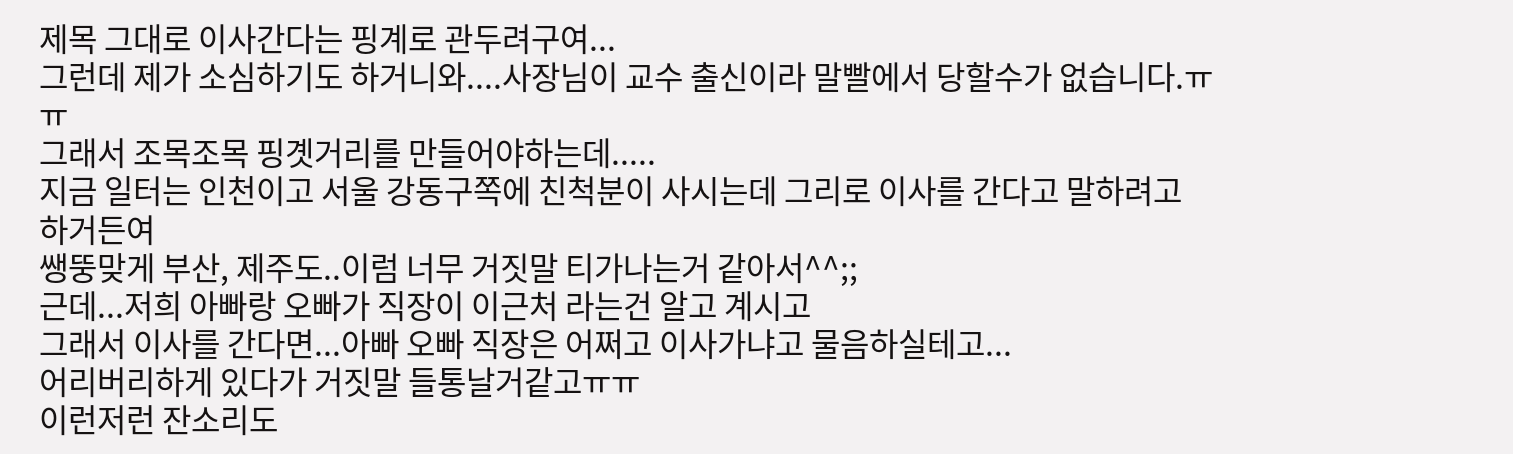제목 그대로 이사간다는 핑계로 관두려구여...
그런데 제가 소심하기도 하거니와....사장님이 교수 출신이라 말빨에서 당할수가 없습니다.ㅠㅠ
그래서 조목조목 핑곗거리를 만들어야하는데.....
지금 일터는 인천이고 서울 강동구쪽에 친척분이 사시는데 그리로 이사를 간다고 말하려고 하거든여
쌩뚱맞게 부산, 제주도..이럼 너무 거짓말 티가나는거 같아서^^;;
근데...저희 아빠랑 오빠가 직장이 이근처 라는건 알고 계시고
그래서 이사를 간다면...아빠 오빠 직장은 어쩌고 이사가냐고 물음하실테고...
어리버리하게 있다가 거짓말 들통날거같고ㅠㅠ
이런저런 잔소리도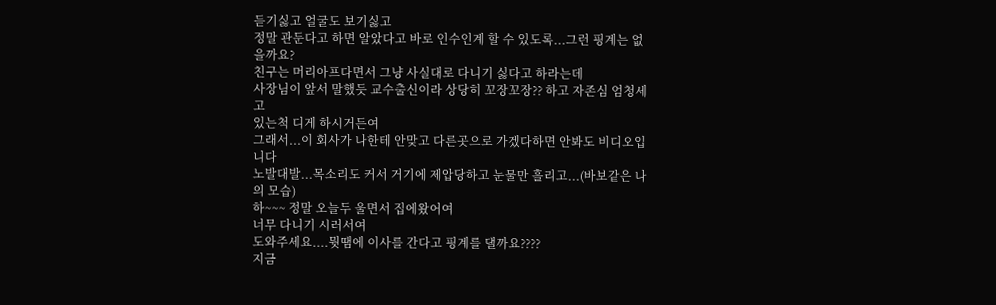듣기싫고 얼굴도 보기싫고
정말 관둔다고 하면 알았다고 바로 인수인계 할 수 있도록...그런 핑계는 없을까요?
친구는 머리아프다면서 그냥 사실대로 다니기 싫다고 하라는데
사장님이 앞서 말했듯 교수출신이라 상당히 꼬장꼬장?? 하고 자존심 엄청세고
있는척 디게 하시거든여
그래서...이 회사가 나한테 안맞고 다른곳으로 가겠다하면 안봐도 비디오입니다
노발대발...목소리도 커서 거기에 제압당하고 눈물만 흘리고...(바보같은 나의 모습)
하~~~ 정말 오늘두 울면서 집에왔어여
너무 다니기 시러서여
도와주세요....뭣땜에 이사를 간다고 핑계를 댈까요????
지금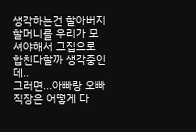생각하는건 할아버지 할머니를 우리가 모셔야해서 그집으로 합친다할까 생각중인데..
그러면...아빠랑 오빠 직장은 어떻게 다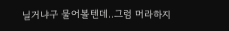닐거냐구 물어볼텐데..그럼 머라하지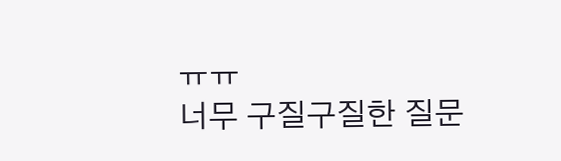ㅠㅠ
너무 구질구질한 질문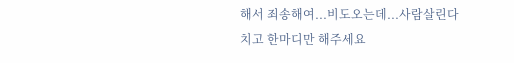해서 죄송해여...비도오는데...사람살린다치고 한마디만 해주세요